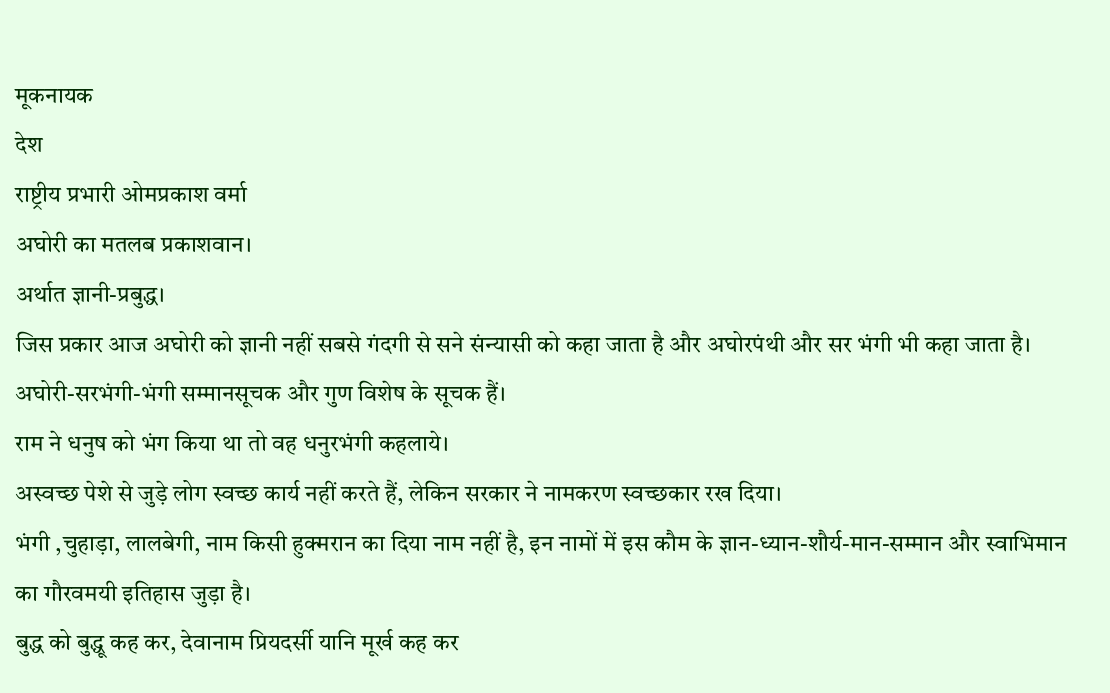मूकनायक
देश
राष्ट्रीय प्रभारी ओमप्रकाश वर्मा
अघोरी का मतलब प्रकाशवान।
अर्थात ज्ञानी-प्रबुद्ध।
जिस प्रकार आज अघोरी को ज्ञानी नहीं सबसे गंदगी से सने संन्यासी को कहा जाता है और अघोरपंथी और सर भंगी भी कहा जाता है।
अघोरी-सरभंगी-भंगी सम्मानसूचक और गुण विशेष के सूचक हैं।
राम ने धनुष को भंग किया था तो वह धनुरभंगी कहलाये।
अस्वच्छ पेशे से जुड़े लोग स्वच्छ कार्य नहीं करते हैं, लेकिन सरकार ने नामकरण स्वच्छकार रख दिया।
भंगी ,चुहाड़ा, लालबेगी, नाम किसी हुक्मरान का दिया नाम नहीं है, इन नामों में इस कौम के ज्ञान-ध्यान-शौर्य-मान-सम्मान और स्वाभिमान का गौरवमयी इतिहास जुड़ा है।
बुद्ध को बुद्धू कह कर, देवानाम प्रियदर्सी यानि मूर्ख कह कर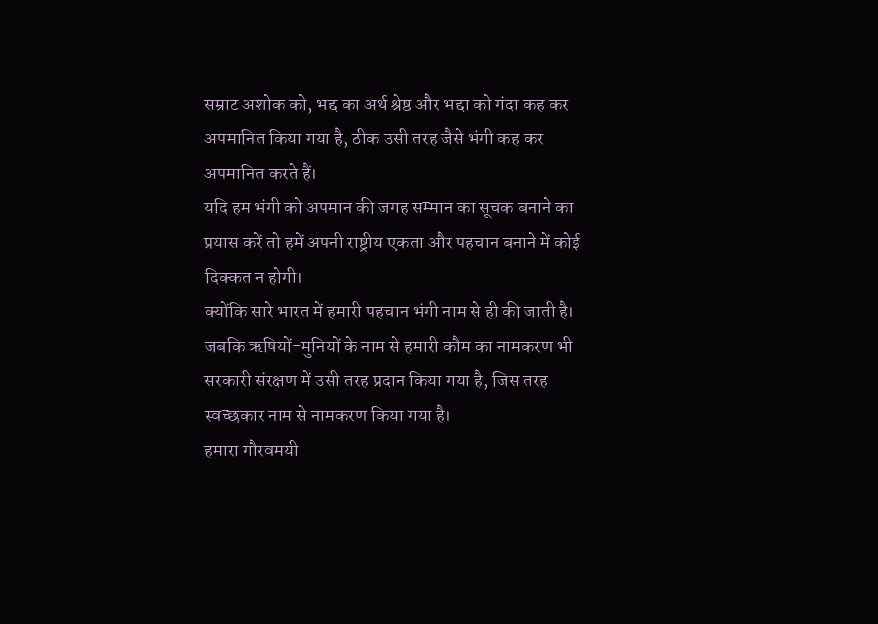सम्राट अशोक को, भद्द का अर्थ श्रेष्ठ और भद्दा को गंदा कह कर अपमानित किया गया है, ठीक उसी तरह जैसे भंगी कह कर अपमानित करते हैं।
यदि हम भंगी को अपमान की जगह सम्मान का सूचक बनाने का प्रयास करें तो हमें अपनी राष्ट्रीय एकता और पहचान बनाने में कोई दिक्कत न होगी।
क्योंकि सारे भारत में हमारी पहचान भंगी नाम से ही की जाती है।
जबकि ऋषियों-मुनियों के नाम से हमारी कौम का नामकरण भी सरकारी संरक्षण में उसी तरह प्रदान किया गया है, जिस तरह स्वच्छकार नाम से नामकरण किया गया है।
हमारा गौरवमयी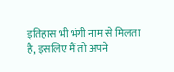इतिहास भी भंगी नाम से मिलता है, इसलिए मैं तो अपने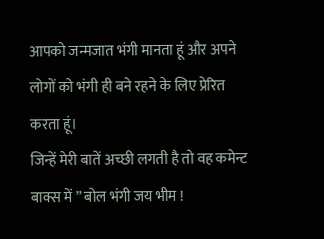आपको जन्मजात भंगी मानता हूं और अपने लोगों को भंगी ही बने रहने के लिए प्रेरित करता हूं।
जिन्हें मेरी बातें अच्छी लगती है तो वह कमेन्ट बाक्स में ” बोल भंगी जय भीम !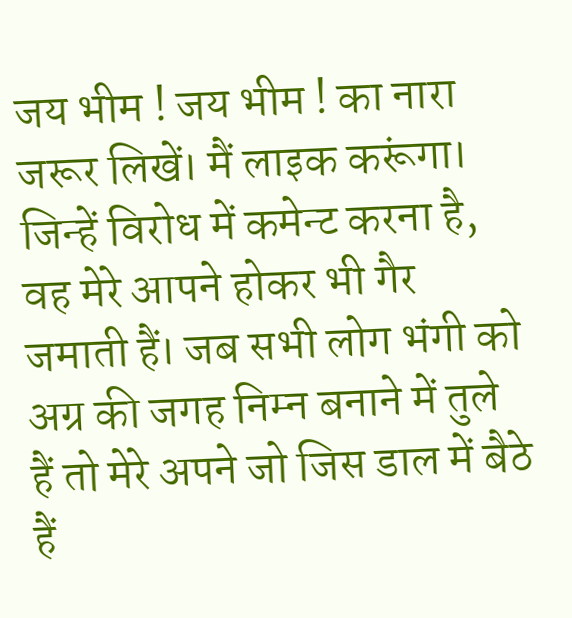जय भीम ! जय भीम ! का नारा जरूर लिखें। मैं लाइक करूंगा।
जिन्हें विरोध में कमेन्ट करना है, वह मेरे आपने होकर भी गैर जमाती हैं। जब सभी लोग भंगी को अग्र की जगह निम्न बनाने में तुले हैं तो मेरे अपने जो जिस डाल में बैठे हैं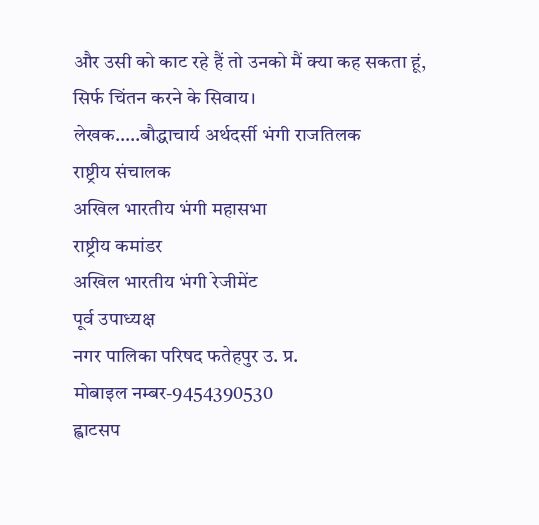और उसी को काट रहे हैं तो उनको मैं क्या कह सकता हूं, सिर्फ चिंतन करने के सिवाय।
लेखक…..बौद्धाचार्य अर्थदर्सी भंगी राजतिलक
राष्ट्रीय संचालक
अखिल भारतीय भंगी महासभा
राष्ट्रीय कमांडर
अखिल भारतीय भंगी रेजीमेंट
पूर्व उपाध्यक्ष
नगर पालिका परिषद फतेहपुर उ. प्र.
मोबाइल नम्बर-9454390530
ह्वाटसप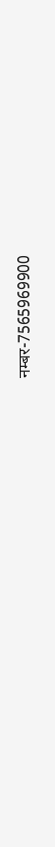नम्बर-7565969900